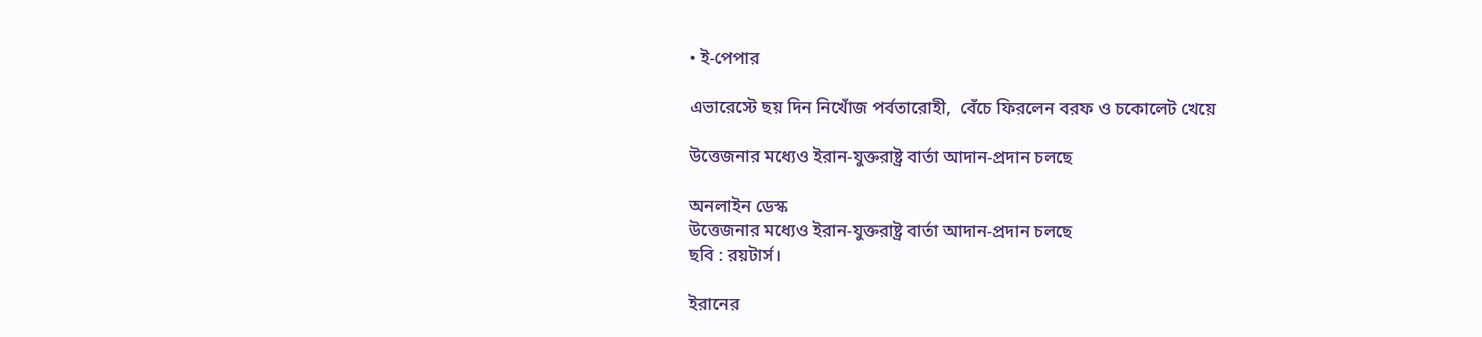• ই-পেপার

এভারেস্টে ছয় দিন নিখোঁজ পর্বতারোহী,  বেঁচে ফিরলেন বরফ ও চকোলেট খেয়ে

উত্তেজনার মধ্যেও ইরান-যুক্তরাষ্ট্র বার্তা আদান-প্রদান চলছে

অনলাইন ডেস্ক
উত্তেজনার মধ্যেও ইরান-যুক্তরাষ্ট্র বার্তা আদান-প্রদান চলছে
ছবি : রয়টার্স।

ইরানের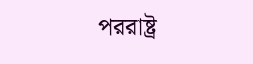পররাষ্ট্র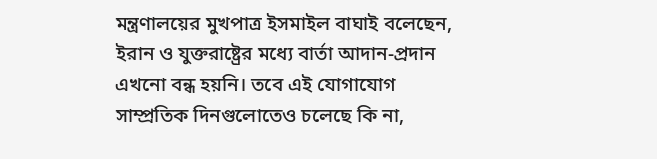মন্ত্রণালয়ের মুখপাত্র ইসমাইল বাঘাই বলেছেন, ইরান ও যুক্তরাষ্ট্রের মধ্যে বার্তা আদান-প্রদান এখনো বন্ধ হয়নি। তবে এই যোগাযোগ সাম্প্রতিক দিনগুলোতেও চলেছে কি না,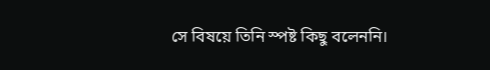সে বিষয়ে তিনি স্পষ্ট কিছু বলেননি।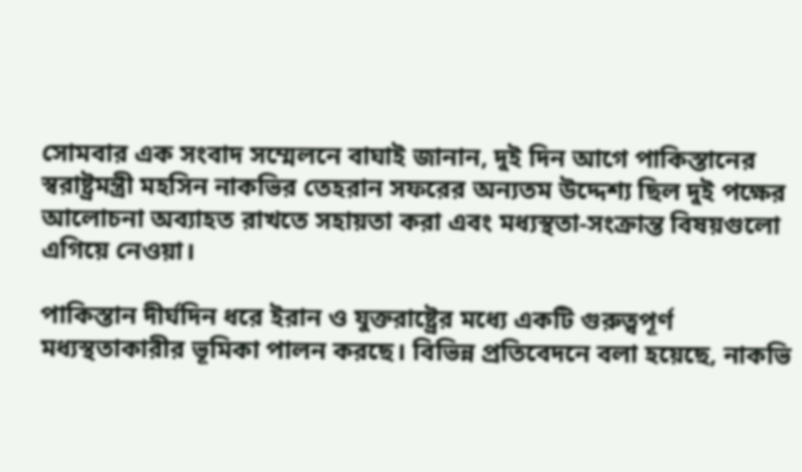সোমবার এক সংবাদ সম্মেলনে বাঘাই জানান, দুই দিন আগে পাকিস্তানের স্বরাষ্ট্রমন্ত্রী মহসিন নাকভির তেহরান সফরের অন্যতম উদ্দেশ্য ছিল দুই পক্ষের আলোচনা অব্যাহত রাখতে সহায়তা করা এবং মধ্যস্থতা-সংক্রান্ত বিষয়গুলো এগিয়ে নেওয়া।

পাকিস্তান দীর্ঘদিন ধরে ইরান ও যুক্তরাষ্ট্রের মধ্যে একটি গুরুত্বপূর্ণ মধ্যস্থতাকারীর ভূমিকা পালন করছে। বিভিন্ন প্রতিবেদনে বলা হয়েছে, নাকভি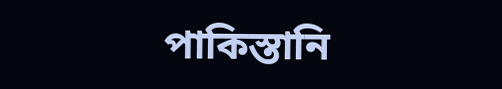পাকিস্তানি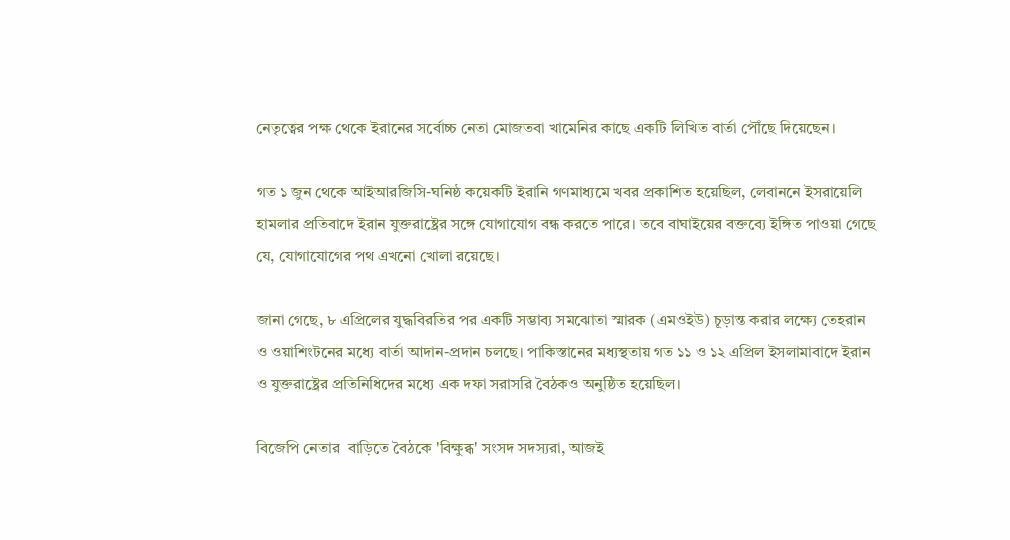নেতৃত্বের পক্ষ থেকে ইরানের সর্বোচ্চ নেতা মোজতবা খামেনির কাছে একটি লিখিত বার্তা পৌঁছে দিয়েছেন।

গত ১ জুন থেকে আইআরজিসি-ঘনিষ্ঠ কয়েকটি ইরানি গণমাধ্যমে খবর প্রকাশিত হয়েছিল, লেবাননে ইসরায়েলি হামলার প্রতিবাদে ইরান যুক্তরাষ্ট্রের সঙ্গে যোগাযোগ বন্ধ করতে পারে। তবে বাঘাইয়ের বক্তব্যে ইঙ্গিত পাওয়া গেছে যে, যোগাযোগের পথ এখনো খোলা রয়েছে।

জানা গেছে, ৮ এপ্রিলের যুদ্ধবিরতির পর একটি সম্ভাব্য সমঝোতা স্মারক (এমওইউ) চূড়ান্ত করার লক্ষ্যে তেহরান ও ওয়াশিংটনের মধ্যে বার্তা আদান-প্রদান চলছে। পাকিস্তানের মধ্যস্থতায় গত ১১ ও ১২ এপ্রিল ইসলামাবাদে ইরান ও যুক্তরাষ্ট্রের প্রতিনিধিদের মধ্যে এক দফা সরাসরি বৈঠকও অনুষ্ঠিত হয়েছিল।

বিজেপি নেতার  বাড়িতে বৈঠকে 'বিক্ষুব্ধ' সংসদ সদস্যরা, আজই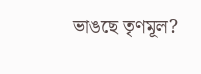ভাঙছে তৃণমূল?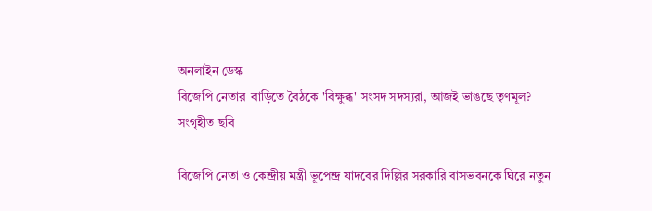অনলাইন ডেস্ক
বিজেপি নেতার  বাড়িতে বৈঠকে 'বিক্ষুব্ধ' সংসদ সদস্যরা, আজই ভাঙছে তৃণমূল?
সংগৃহীত ছবি

বিজেপি নেতা ও কেন্দ্রীয় মন্ত্রী ভূপেন্দ্র যাদবের দিল্লির সরকারি বাসভবনকে ঘিরে নতুন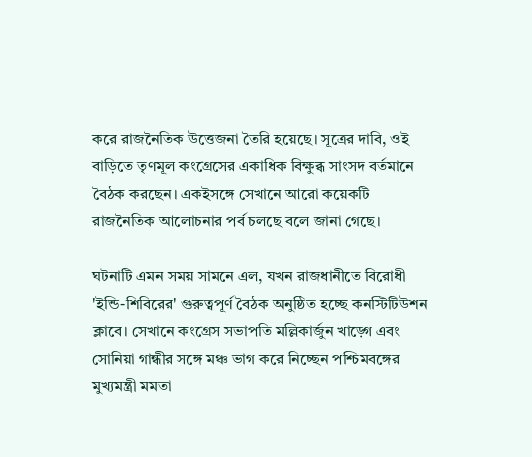করে রাজনৈতিক উত্তেজনা তৈরি হয়েছে। সূত্রের দাবি, ওই বাড়িতে তৃণমূল কংগ্রেসের একাধিক বিক্ষুব্ধ সাংসদ বর্তমানে বৈঠক করছেন। একইসঙ্গে সেখানে আরো কয়েকটি রাজনৈতিক আলোচনার পর্ব চলছে বলে জানা গেছে।

ঘটনাটি এমন সময় সামনে এল, যখন রাজধানীতে বিরোধী 'ইন্ডি-শিবিরের' গুরুত্বপূর্ণ বৈঠক অনুষ্ঠিত হচ্ছে কনস্টিটিউশন ক্লাবে। সেখানে কংগ্রেস সভাপতি মল্লিকার্জুন খাড়্গে এবং সোনিয়া গান্ধীর সঙ্গে মঞ্চ ভাগ করে নিচ্ছেন পশ্চিমবঙ্গের মুখ্যমন্ত্রী মমতা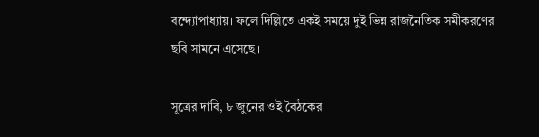বন্দ্যোপাধ্যায়। ফলে দিল্লিতে একই সময়ে দুই ভিন্ন রাজনৈতিক সমীকরণের ছবি সামনে এসেছে।

সূত্রের দাবি, ৮ জুনের ওই বৈঠকের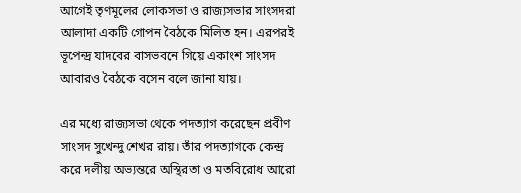আগেই তৃণমূলের লোকসভা ও রাজ্যসভার সাংসদরা আলাদা একটি গোপন বৈঠকে মিলিত হন। এরপরই ভূপেন্দ্র যাদবের বাসভবনে গিয়ে একাংশ সাংসদ আবারও বৈঠকে বসেন বলে জানা যায়।

এর মধ্যে রাজ্যসভা থেকে পদত্যাগ করেছেন প্রবীণ সাংসদ সুখেন্দু শেখর রায়। তাঁর পদত্যাগকে কেন্দ্র করে দলীয় অভ্যন্তরে অস্থিরতা ও মতবিরোধ আরো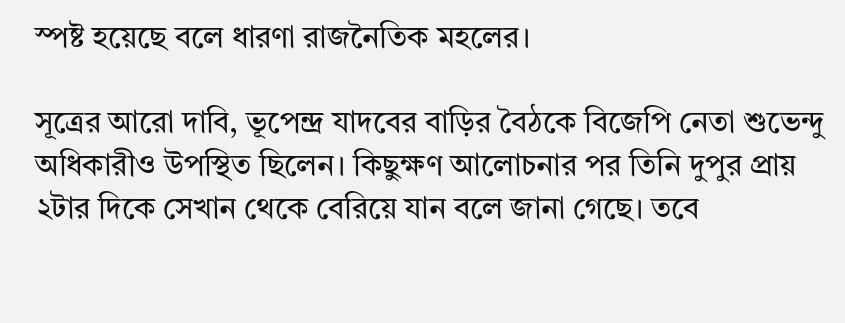স্পষ্ট হয়েছে বলে ধারণা রাজনৈতিক মহলের।

সূত্রের আরো দাবি, ভূপেন্দ্র যাদবের বাড়ির বৈঠকে বিজেপি নেতা শুভেন্দু অধিকারীও উপস্থিত ছিলেন। কিছুক্ষণ আলোচনার পর তিনি দুপুর প্রায় ২টার দিকে সেখান থেকে বেরিয়ে যান বলে জানা গেছে। তবে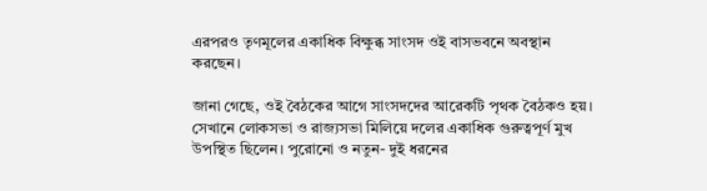এরপরও তৃণমূলের একাধিক বিক্ষুব্ধ সাংসদ ওই বাসভবনে অবস্থান করছেন।

জানা গেছে, ওই বৈঠকের আগে সাংসদদের আরেকটি পৃথক বৈঠকও হয়। সেখানে লোকসভা ও রাজ্যসভা মিলিয়ে দলের একাধিক গুরুত্বপূর্ণ মুখ উপস্থিত ছিলেন। পুরোনো ও নতুন- দুই ধরনের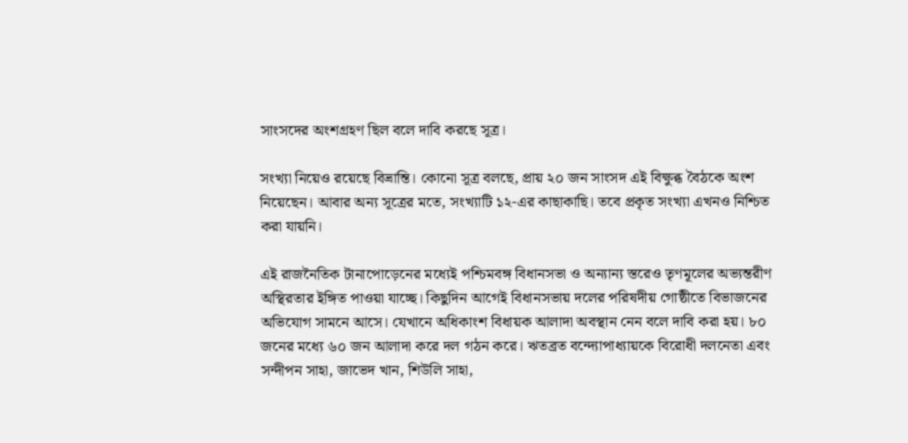সাংসদের অংশগ্রহণ ছিল বলে দাবি করছে সূত্র।

সংখ্যা নিয়েও রয়েছে বিভ্রান্তি। কোনো সূত্র বলছে, প্রায় ২০ জন সাংসদ এই বিক্ষুব্ধ বৈঠকে অংশ নিয়েছেন। আবার অন্য সূত্রের মতে, সংখ্যাটি ১২-এর কাছাকাছি। তবে প্রকৃত সংখ্যা এখনও নিশ্চিত করা যায়নি।

এই রাজনৈতিক টানাপোড়েনের মধ্যেই পশ্চিমবঙ্গ বিধানসভা ও অন্যান্য স্তরেও তৃণমূলের অভ্যন্তরীণ অস্থিরতার ইঙ্গিত পাওয়া যাচ্ছে। কিছুদিন আগেই বিধানসভায় দলের পরিষদীয় গোষ্ঠীতে বিভাজনের অভিযোগ সামনে আসে। যেখানে অধিকাংশ বিধায়ক আলাদা অবস্থান নেন বলে দাবি করা হয়। ৮০ জনের মধ্যে ৬০ জন আলাদা করে দল গঠন করে। ঋতব্রত বন্দ্যোপাধ্যায়কে বিরোধী দলনেতা এবং  সন্দীপন সাহা, জাভেদ খান, শিউলি সাহা,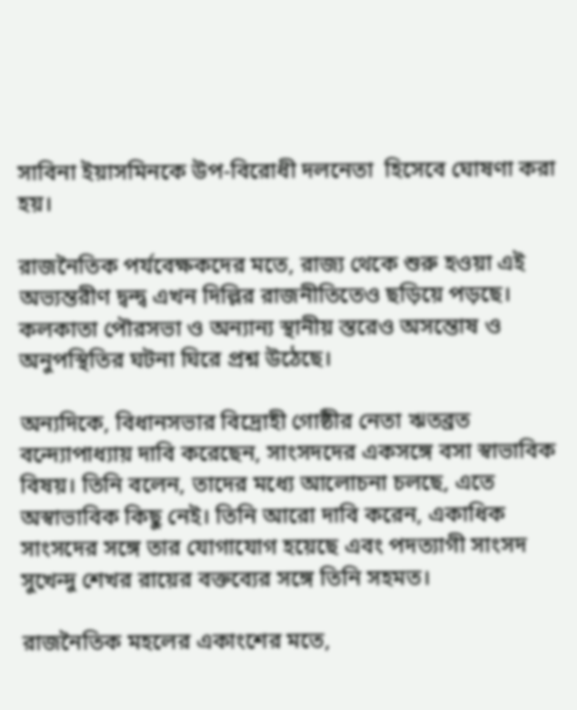সাবিনা ইয়াসমিনকে উপ-বিরোধী দলনেতা  হিসেবে ঘোষণা করা হয়।

রাজনৈতিক পর্যবেক্ষকদের মতে, রাজ্য থেকে শুরু হওয়া এই অভ্যন্তরীণ দ্বন্দ্ব এখন দিল্লির রাজনীতিতেও ছড়িয়ে পড়ছে। কলকাতা পৌরসভা ও অন্যান্য স্থানীয় স্তরেও অসন্তোষ ও অনুপস্থিতির ঘটনা ঘিরে প্রশ্ন উঠেছে।

অন্যদিকে, বিধানসভার বিদ্রোহী গোষ্ঠীর নেতা ঋতব্রত বন্দ্যোপাধ্যায় দাবি করেছেন, সাংসদদের একসঙ্গে বসা স্বাভাবিক বিষয়। তিনি বলেন, তাদের মধ্যে আলোচনা চলছে, এতে অস্বাভাবিক কিছু নেই। তিনি আরো দাবি করেন, একাধিক সাংসদের সঙ্গে তার যোগাযোগ হয়েছে এবং পদত্যাগী সাংসদ সুখেন্দু শেখর রায়ের বক্তব্যের সঙ্গে তিনি সহমত।

রাজনৈতিক মহলের একাংশের মতে,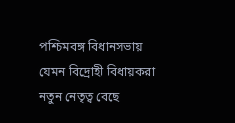পশ্চিমবঙ্গ বিধানসভায় যেমন বিদ্রোহী বিধায়করা নতুন নেতৃত্ব বেছে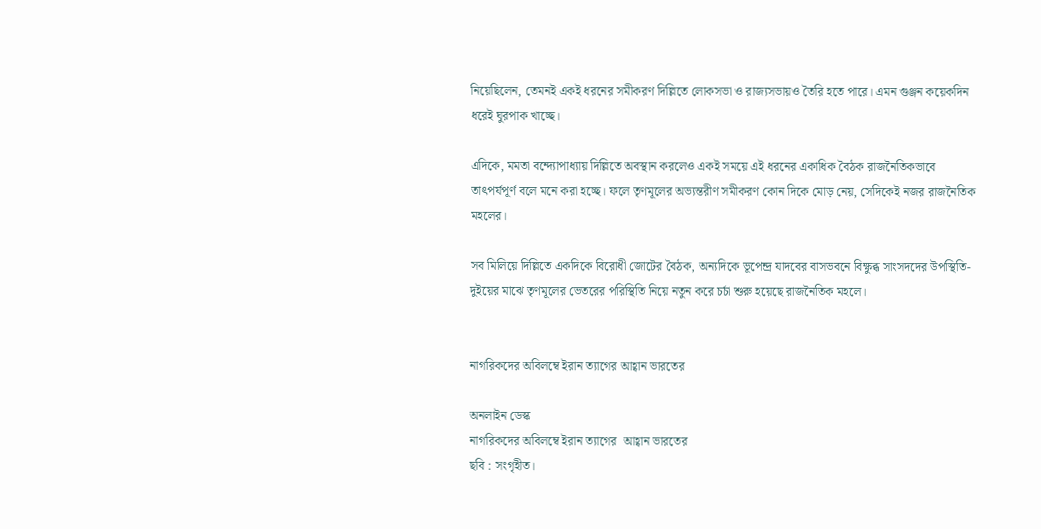নিয়েছিলেন, তেমনই একই ধরনের সমীকরণ দিল্লিতে লোকসভা ও রাজ্যসভায়ও তৈরি হতে পারে। এমন গুঞ্জন কয়েকদিন ধরেই ঘুরপাক খাচ্ছে।

এদিকে, মমতা বন্দ্যোপাধ্যায় দিল্লিতে অবস্থান করলেও একই সময়ে এই ধরনের একাধিক বৈঠক রাজনৈতিকভাবে তাৎপর্যপূর্ণ বলে মনে করা হচ্ছে। ফলে তৃণমূলের অভ্যন্তরীণ সমীকরণ কোন দিকে মোড় নেয়, সেদিকেই নজর রাজনৈতিক মহলের।

সব মিলিয়ে দিল্লিতে একদিকে বিরোধী জোটের বৈঠক, অন্যদিকে ভূপেন্দ্র যাদবের বাসভবনে বিক্ষুব্ধ সাংসদদের উপস্থিতি- দুইয়ের মাঝে তৃণমূলের ভেতরের পরিস্থিতি নিয়ে নতুন করে চর্চা শুরু হয়েছে রাজনৈতিক মহলে।


নাগরিকদের অবিলম্বে ইরান ত্যাগের আহ্বান ভারতের

অনলাইন ডেস্ক
নাগরিকদের অবিলম্বে ইরান ত্যাগের  আহ্বান ভারতের
ছবি : সংগৃহীত।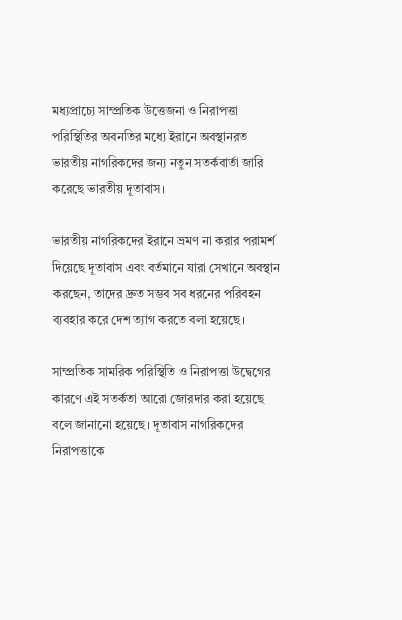মধ্যপ্রাচ্যে সাম্প্রতিক উত্তেজনা ও নিরাপত্তা পরিস্থিতির অবনতির মধ্যে ইরানে অবস্থানরত ভারতীয় নাগরিকদের জন্য নতুন সতর্কবার্তা জারি করেছে ভারতীয় দূতাবাস।

ভারতীয় নাগরিকদের ইরানে ভ্রমণ না করার পরামর্শ দিয়েছে দূতাবাস এবং বর্তমানে যারা সেখানে অবস্থান করছেন, তাদের দ্রুত সম্ভব সব ধরনের পরিবহন ব্যবহার করে দেশ ত্যাগ করতে বলা হয়েছে।

সাম্প্রতিক সামরিক পরিস্থিতি ও নিরাপত্তা উদ্বেগের কারণে এই সতর্কতা আরো জোরদার করা হয়েছে বলে জানানো হয়েছে। দূতাবাস নাগরিকদের নিরাপত্তাকে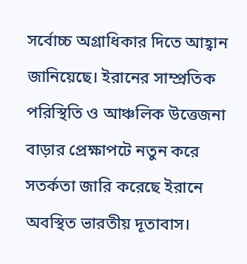সর্বোচ্চ অগ্রাধিকার দিতে আহ্বান জানিয়েছে। ইরানের সাম্প্রতিক পরিস্থিতি ও আঞ্চলিক উত্তেজনা বাড়ার প্রেক্ষাপটে নতুন করে সতর্কতা জারি করেছে ইরানে অবস্থিত ভারতীয় দূতাবাস।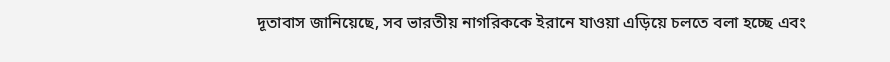দূতাবাস জানিয়েছে, সব ভারতীয় নাগরিককে ইরানে যাওয়া এড়িয়ে চলতে বলা হচ্ছে এবং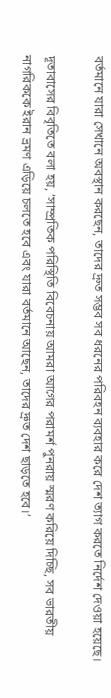বর্তমানে যারা সেখানে অবস্থান করছেন, তাদের দ্রুত সম্ভব সব ধরনের পরিবহন ব্যবহার করে দেশ ত্যাগ করতে নির্দেশ দেওয়া হয়েছে।

দূতাবাসের বিবৃতিতে বলা হয়, ‘সাম্প্রতিক পরিস্থিতি বিবেচনায় আমরা আগের পরামর্শ পুনরায় স্মরণ করিয়ে দিচ্ছি, সব ভারতীয় নাগরিককে ইরান ভ্রমণ এড়িয়ে চলতে হবে এবং যারা বর্তমানে আছেন, তাদের দ্রুত দেশ ছাড়তে হবে।’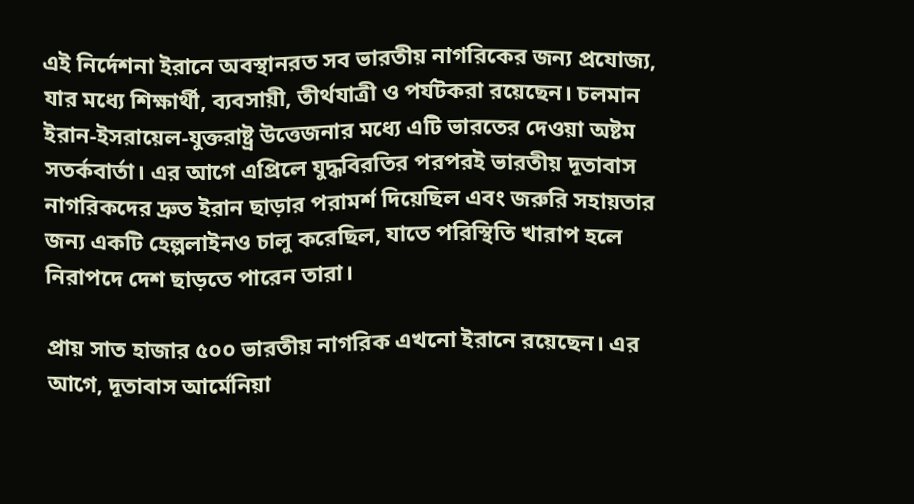এই নির্দেশনা ইরানে অবস্থানরত সব ভারতীয় নাগরিকের জন্য প্রযোজ্য, যার মধ্যে শিক্ষার্থী, ব্যবসায়ী, তীর্থযাত্রী ও পর্যটকরা রয়েছেন। চলমান ইরান-ইসরায়েল-যুক্তরাষ্ট্র উত্তেজনার মধ্যে এটি ভারতের দেওয়া অষ্টম সতর্কবার্তা। এর আগে এপ্রিলে যুদ্ধবিরতির পরপরই ভারতীয় দূতাবাস নাগরিকদের দ্রুত ইরান ছাড়ার পরামর্শ দিয়েছিল এবং জরুরি সহায়তার জন্য একটি হেল্পলাইনও চালু করেছিল, যাতে পরিস্থিতি খারাপ হলে নিরাপদে দেশ ছাড়তে পারেন তারা।

প্রায় সাত হাজার ৫০০ ভারতীয় নাগরিক এখনো ইরানে রয়েছেন। এর আগে, দূতাবাস আর্মেনিয়া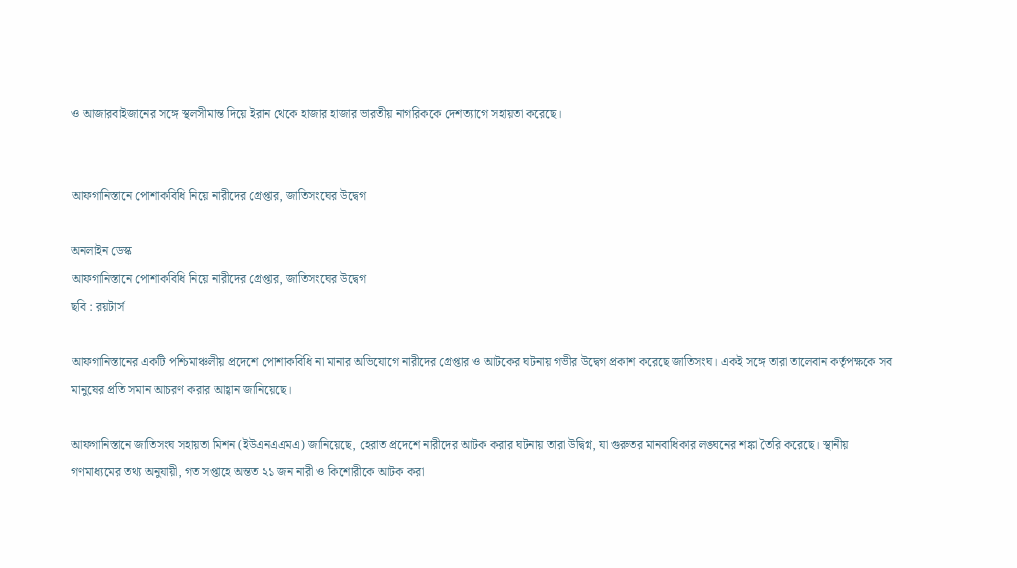ও আজারবাইজানের সঙ্গে স্থলসীমান্ত দিয়ে ইরান থেকে হাজার হাজার ভারতীয় নাগরিককে দেশত্যাগে সহায়তা করেছে।


আফগানিস্তানে পোশাকবিধি নিয়ে নারীদের গ্রেপ্তার, জাতিসংঘের উদ্বেগ

অনলাইন ডেস্ক
আফগানিস্তানে পোশাকবিধি নিয়ে নারীদের গ্রেপ্তার, জাতিসংঘের উদ্বেগ
ছবি : রয়টার্স

আফগানিস্তানের একটি পশ্চিমাঞ্চলীয় প্রদেশে পোশাকবিধি না মানার অভিযোগে নারীদের গ্রেপ্তার ও আটকের ঘটনায় গভীর উদ্বেগ প্রকাশ করেছে জাতিসংঘ। একই সঙ্গে তারা তালেবান কর্তৃপক্ষকে সব মানুষের প্রতি সমান আচরণ করার আহ্বান জানিয়েছে।

আফগানিস্তানে জাতিসংঘ সহায়তা মিশন (ইউএনএএমএ) জানিয়েছে, হেরাত প্রদেশে নারীদের আটক করার ঘটনায় তারা উদ্বিগ্ন, যা গুরুতর মানবাধিকার লঙ্ঘনের শঙ্কা তৈরি করেছে। স্থানীয় গণমাধ্যমের তথ্য অনুযায়ী, গত সপ্তাহে অন্তত ২১ জন নারী ও কিশোরীকে আটক করা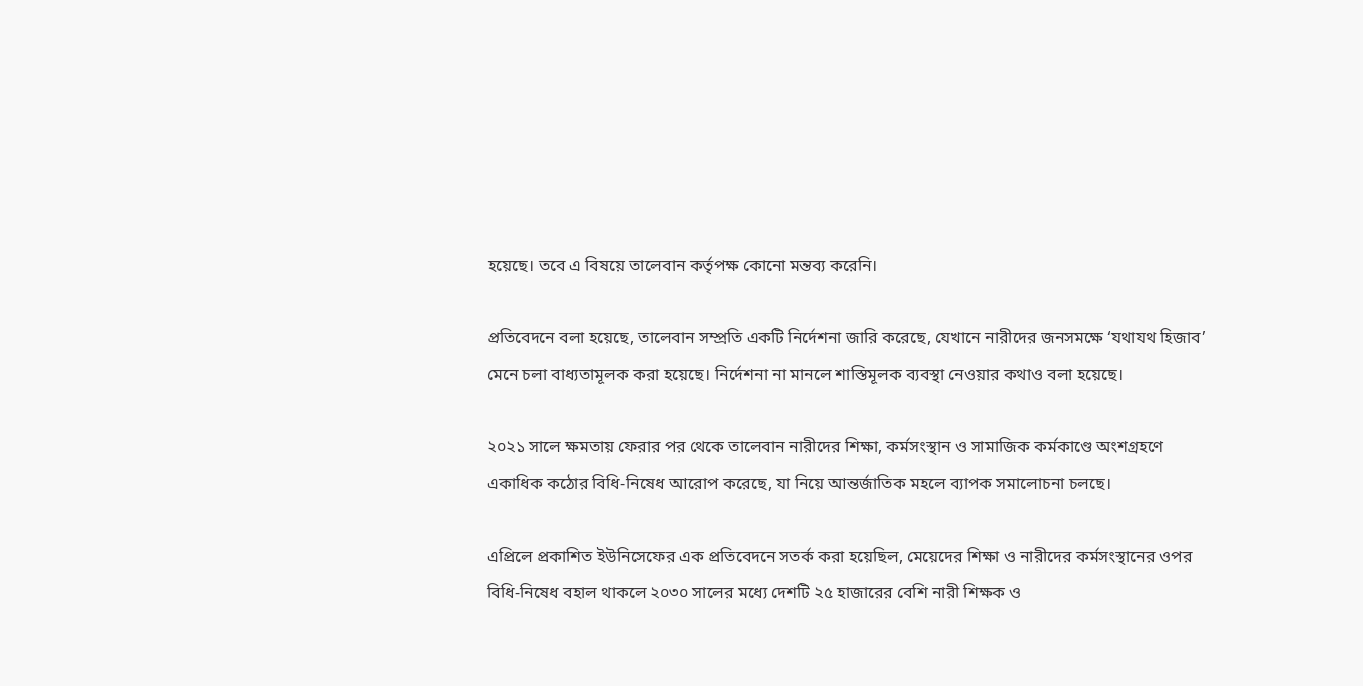হয়েছে। তবে এ বিষয়ে তালেবান কর্তৃপক্ষ কোনো মন্তব্য করেনি।

প্রতিবেদনে বলা হয়েছে, তালেবান সম্প্রতি একটি নির্দেশনা জারি করেছে, যেখানে নারীদের জনসমক্ষে ‘যথাযথ হিজাব’ মেনে চলা বাধ্যতামূলক করা হয়েছে। নির্দেশনা না মানলে শাস্তিমূলক ব্যবস্থা নেওয়ার কথাও বলা হয়েছে।

২০২১ সালে ক্ষমতায় ফেরার পর থেকে তালেবান নারীদের শিক্ষা, কর্মসংস্থান ও সামাজিক কর্মকাণ্ডে অংশগ্রহণে একাধিক কঠোর বিধি-নিষেধ আরোপ করেছে, যা নিয়ে আন্তর্জাতিক মহলে ব্যাপক সমালোচনা চলছে।

এপ্রিলে প্রকাশিত ইউনিসেফের এক প্রতিবেদনে সতর্ক করা হয়েছিল, মেয়েদের শিক্ষা ও নারীদের কর্মসংস্থানের ওপর বিধি-নিষেধ বহাল থাকলে ২০৩০ সালের মধ্যে দেশটি ২৫ হাজারের বেশি নারী শিক্ষক ও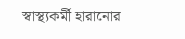স্বাস্থ্যকর্মী হারানোর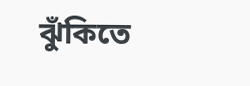ঝুঁকিতে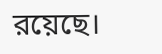রয়েছে।